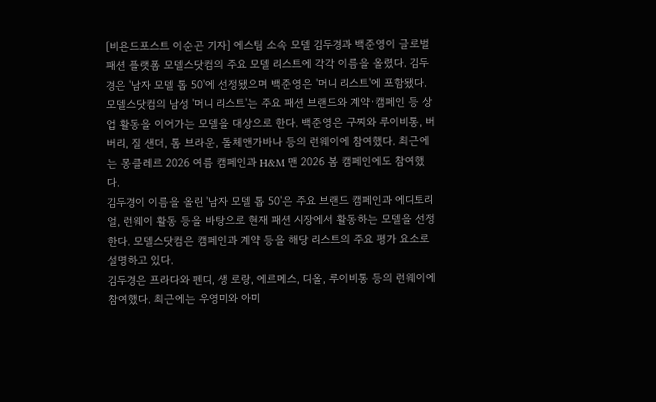[비욘드포스트 이순곤 기자] 에스팀 소속 모델 김두경과 백준영이 글로벌 패션 플랫폼 모델스닷컴의 주요 모델 리스트에 각각 이름을 올렸다. 김두경은 '남자 모델 톱 50'에 선정됐으며 백준영은 '머니 리스트'에 포함됐다.
모델스닷컴의 남성 '머니 리스트'는 주요 패션 브랜드와 계약·캠페인 등 상업 활동을 이어가는 모델을 대상으로 한다. 백준영은 구찌와 루이비통, 버버리, 질 샌더, 톰 브라운, 돌체앤가바나 등의 런웨이에 참여했다. 최근에는 몽클레르 2026 여름 캠페인과 H&M 맨 2026 봄 캠페인에도 참여했다.
김두경이 이름을 올린 '남자 모델 톱 50'은 주요 브랜드 캠페인과 에디토리얼, 런웨이 활동 등을 바탕으로 현재 패션 시장에서 활동하는 모델을 선정한다. 모델스닷컴은 캠페인과 계약 등을 해당 리스트의 주요 평가 요소로 설명하고 있다.
김두경은 프라다와 펜디, 생 로랑, 에르메스, 디올, 루이비통 등의 런웨이에 참여했다. 최근에는 우영미와 아미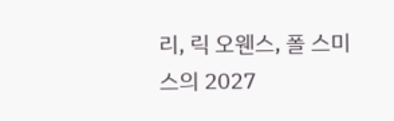리, 릭 오웬스, 폴 스미스의 2027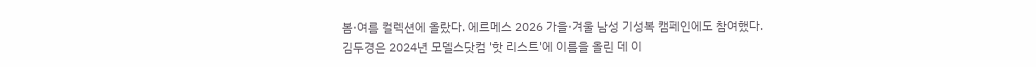봄·여름 컬렉션에 올랐다. 에르메스 2026 가을·겨울 남성 기성복 캠페인에도 참여했다.
김두경은 2024년 모델스닷컴 '핫 리스트'에 이름을 올린 데 이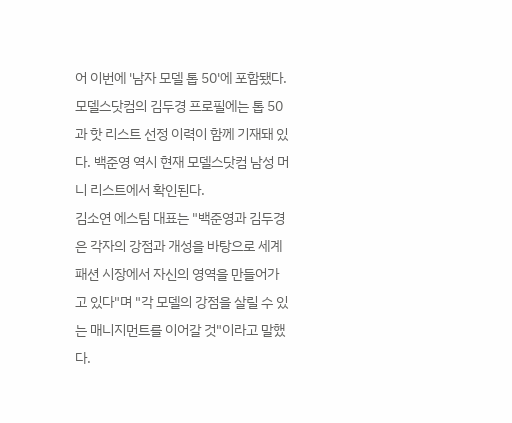어 이번에 '남자 모델 톱 50'에 포함됐다. 모델스닷컴의 김두경 프로필에는 톱 50과 핫 리스트 선정 이력이 함께 기재돼 있다. 백준영 역시 현재 모델스닷컴 남성 머니 리스트에서 확인된다.
김소연 에스팀 대표는 "백준영과 김두경은 각자의 강점과 개성을 바탕으로 세계 패션 시장에서 자신의 영역을 만들어가고 있다"며 "각 모델의 강점을 살릴 수 있는 매니지먼트를 이어갈 것"이라고 말했다.